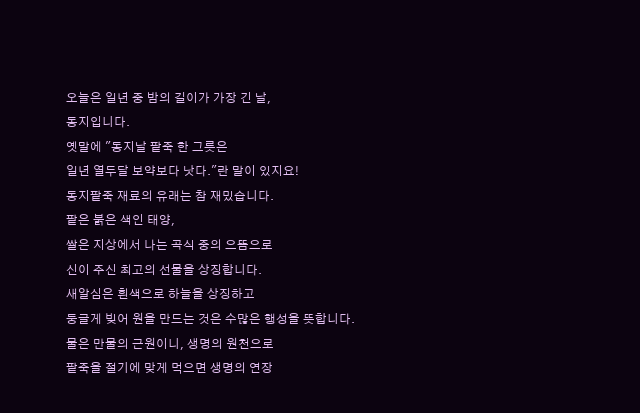오늘은 일년 중 밤의 길이가 가장 긴 날,
동지입니다.
옛말에 "동지날 팥죽 한 그릇은
일년 열두달 보약보다 낫다."란 말이 있지요!
동지팥죽 재료의 유래는 참 재밌습니다.
팥은 붉은 색인 태양,
쌀은 지상에서 나는 곡식 중의 으뜸으로
신이 주신 최고의 선물을 상징합니다.
새알심은 흰색으로 하늘을 상징하고
둥글게 빚어 원을 만드는 것은 수많은 행성을 뜻합니다.
물은 만물의 근원이니, 생명의 원천으로
팥죽을 절기에 맞게 먹으면 생명의 연장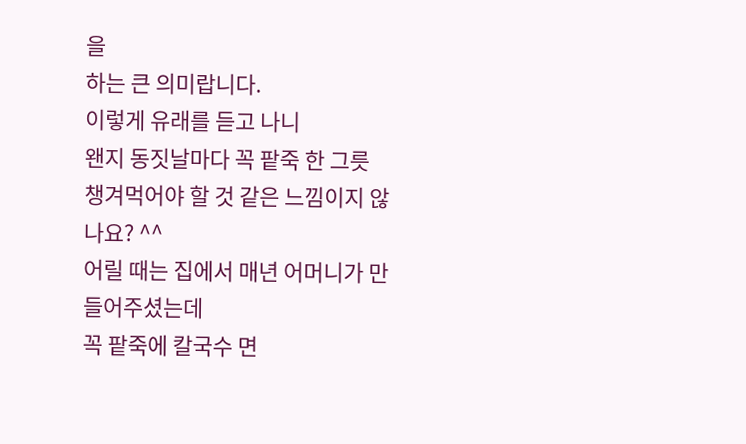을
하는 큰 의미랍니다.
이렇게 유래를 듣고 나니
왠지 동짓날마다 꼭 팥죽 한 그릇
챙겨먹어야 할 것 같은 느낌이지 않나요? ^^
어릴 때는 집에서 매년 어머니가 만들어주셨는데
꼭 팥죽에 칼국수 면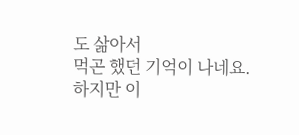도 삶아서
먹곤 했던 기억이 나네요.
하지만 이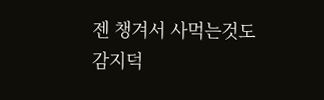젠 챙겨서 사먹는것도
감지덕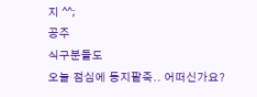지 ^^;
공주
식구분들도
오늘 점심에 동지팥죽.. 어떠신가요?